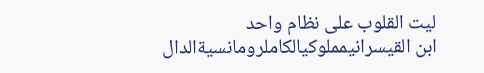ليت القلوب على نظام واحد
ابن القيسرانيمملوكيالكاملرومانسيةالدال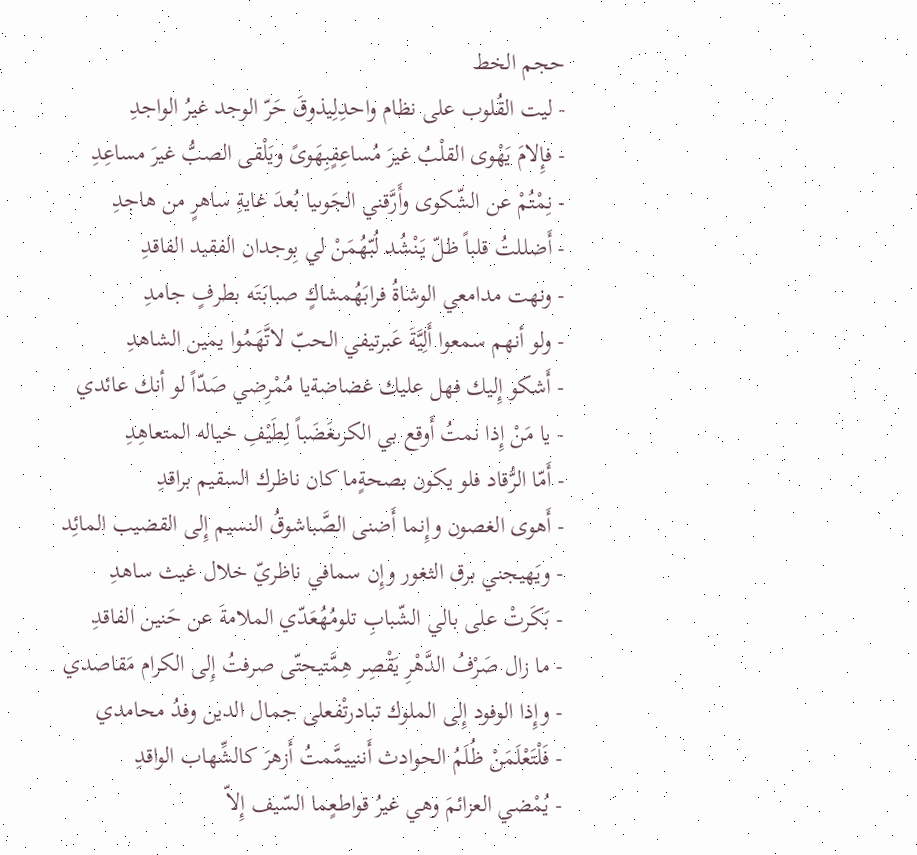حجم الخط
- ليت القُلوب على نظام واحدِلِيذوقَ حَرّ الوجد غيرُ الواجدِ
- فإِلامَ يَهْوى القلْبُ غيرَ مُساعِفٍبِهَوىً ويَلْقى الصبُّ غيرَ مساعِدِ
- نِمْتُمْ عن الشّكوى وأَرَّقني الجَوىيا بُعدَ غايةِ ساهرٍ من هاجدِ
- أَضللتُ قلباً ظلّ يَنْشُد لُبّهُمَنْ لي بِوجدان الفقيد الفاقدِ
- ونهت مدامعي الوشاةُ فرابَهُمشاكٍ صبابَتَه بطرفٍ جامدِ
- ولو أنهم سمعوا أَلِيَّةَ عَبرتيفي الحبّ لاتَّهَمُوا يمين الشاهدِ
- أَشكو إِليك فهل عليك غضاضةيا مُمْرِضي صَدّاً لو أنك عائدي
- يا مَنْ إِذا نمتُ أَوقع بي الكرىغَضَباً لِطَيْفِ خياله المتعاهِدِ
- أَمّا الرُّقاد فلو يكون بصحةٍما كان ناظرك السقيم براقدِ
- أَهوى الغصون وإِنما أَضنى الصَّباشوقُ النسيم إِلى القضيب المائِد
- ويَهيجني برق الثغور وإِن سمافي ناظريّ خلال غيث ساهدِ
- بَكَرتْ على بالي الشّبابِ تلومُهُعَدّي الملامةَ عن حَنين الفاقدِ
- ما زال صَرْفُ الدَّهْرِ يَقْصِر هِمَّتيحتّى صرفتُ إِلى الكرام مَقاصدي
- وإِذا الوفود إِلى الملوك تبادرتْفعلى جمال الدين وفدُ محامدي
- فَلْتَعْلَمَنْ ظُلَمُ الحوادث أَننييمَّمتُ أَزهرَ كالشِّهاب الواقدِ
- يُمْضي العزائمَ وهي غيرُ قواطعٍما السّيف إِلاّ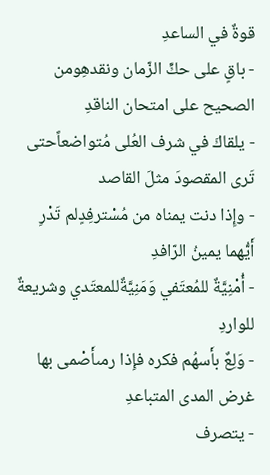قوةٌ في الساعدِ
- باقٍ على حكِّ الزّمان ونقدهِومن الصحيح على امتحان الناقدِ
- يلقاكَ في شرف العُلى مُتواضعاًحتى تَرى المقصودَ مثلَ القاصد
- وإِذا دنت يمناه من مُسْترفِدٍلم تَدْرِ أَيُّهما يمينُ الرّافدِ
- أُمْنِيَّةٌ للمُعتَفي وَمَنِيَّةٌللمعتَدي وشريعةٌ للواردِ
- وَلِعٌ بأَسهُم فكره فإِذا رمىأَصْمى بها غرض المدى المتباعدِ
- يتصرف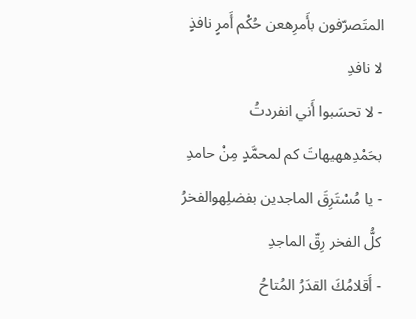المتَصرّفون بأَمرِهعن حُكْم أَمرٍ نافذٍ لا نافدِ
- لا تحسَبوا أَني انفردتُ بحَمْدِههيهاتَ كم لمحمَّدٍ مِنْ حامدِ
- يا مُسْتَرِقَ الماجدين بفضلِهوالفخرُ كلُّ الفخر رِقّ الماجدِ
- أَقلامُكَ القدَرُ المُتاحُ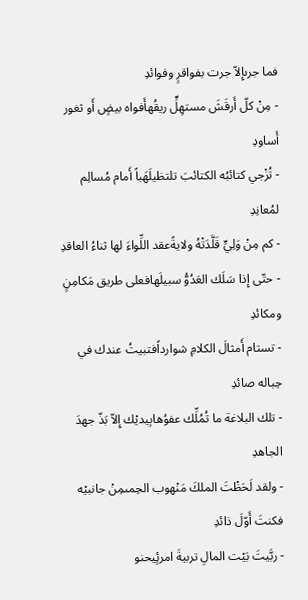فما جرىإِلاّ جرت بفواقرٍ وفوائدِ
- مِنْ كلّ أَرقَشَ مستهِلٍّ ريقُهأَفواه بيضٍ أَو ثغور أَساودِ
- تُزْجي كتائبُه الكتائبَ تلتظيلَهَباً أَمام مُسالِم لمُعانِدِ
- كم مِنْ وَلِيٍّ قَلَّدَتْهُ ولايةًعقد اللِّواءَ لها ثناءُ العاقدِ
- حتّى إِذا سَلَك العَدُوُّ سبيلَهافعلى طريق مَكامِنٍ ومكائدِ
- تستام أَمثالَ الكلامِ شوارداًفتبيتُ عندك في حِباله صائدِ
- تلك البلاغة ما تُمُلِّك عفوُهابِيديْك إِلاّ بَذّ جهدَ الجاهدِ
- ولقد لَحَظْتَ الملكَ مَنْهوب الحِمىمِنْ جانبيْه فكنتَ أَوّلَ ذائدِ
- ربَّيتَ بَيْت المالِ تربيةَ امرئٍيحنو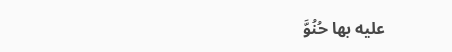عليه بها حُنُوَّ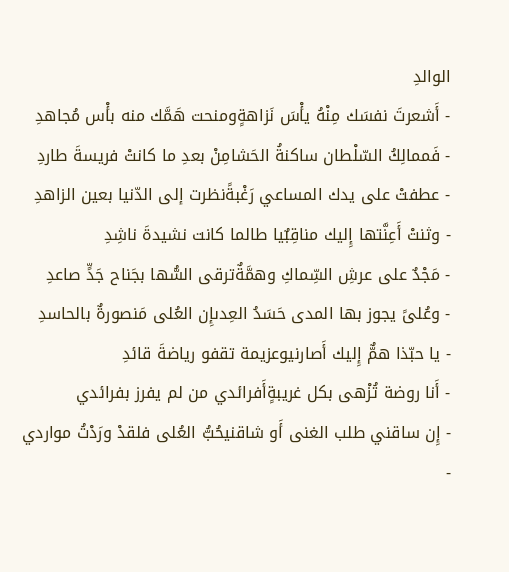الوالدِ
- أَشعرتَ نفسَك مِنْهُ يأْسَ نَزاهةٍومنحت هَمَّك منه بأْس مُجاهدِ
- فَممالِكُ السّلْطان ساكنةُ الحَشامِنْ بعدِ ما كانتْ فريسةَ طاردِ
- عطفتْ على يدك المساعي رَغْبةًنظرت إلى الدّنيا بعين الزاهدِ
- وثنتْ أَعِنَّتها إِليك مناقِبٌيا طالما كانت نشيدةَ ناشِدِ
- مَجْدٌ على عرشِ السِّماكِ وهمَّةٌترقى السُّها بجَناح جَدٍّ صاعدِ
- وعُلىً يجوز بها المدى حَسَدُ العِدىإِن العُلى مَنصورةٌ بالحاسدِ
- يا حبّذا همٌّ إِليك أَصارنيوعزيمة تقفو رياضةَ قائدِ
- أَنا روضة تُزْهى بكل غريبةٍأَفرائدي من لم يفرز بفرائدي
- إِن ساقني طلب الغنى أَو شاقنيحُبُّ العُلى فلقدْ ورَدْتُ مواردي
-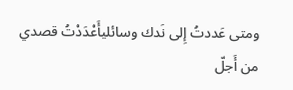ومتى عَددتُ إِلى نَدك وسائليأَعْدَدْتُ قصدي من أَجلّ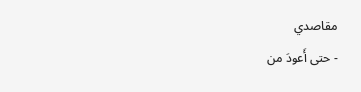مقاصدي
- حتى أَعودَ من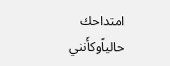امتداحك حالياًوكأَنني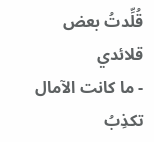قُلِّدتُ بعض قلائدي
- ما كانت الآمال تكذِبُ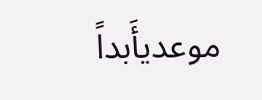موعديأَبداً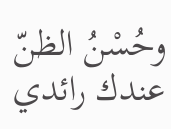وحُسْنُ الظنّ عندك رائدي